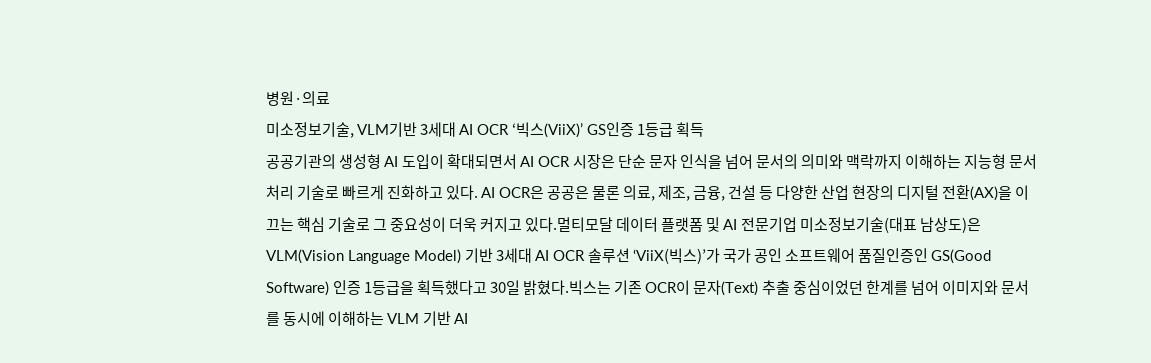병원·의료
미소정보기술, VLM기반 3세대 AI OCR ‘빅스(ViiX)’ GS인증 1등급 획득
공공기관의 생성형 AI 도입이 확대되면서 AI OCR 시장은 단순 문자 인식을 넘어 문서의 의미와 맥락까지 이해하는 지능형 문서처리 기술로 빠르게 진화하고 있다. AI OCR은 공공은 물론 의료, 제조, 금융, 건설 등 다양한 산업 현장의 디지털 전환(AX)을 이끄는 핵심 기술로 그 중요성이 더욱 커지고 있다.멀티모달 데이터 플랫폼 및 AI 전문기업 미소정보기술(대표 남상도)은 VLM(Vision Language Model) 기반 3세대 AI OCR 솔루션 ‘ViiX(빅스)’가 국가 공인 소프트웨어 품질인증인 GS(Good Software) 인증 1등급을 획득했다고 30일 밝혔다.빅스는 기존 OCR이 문자(Text) 추출 중심이었던 한계를 넘어 이미지와 문서를 동시에 이해하는 VLM 기반 AI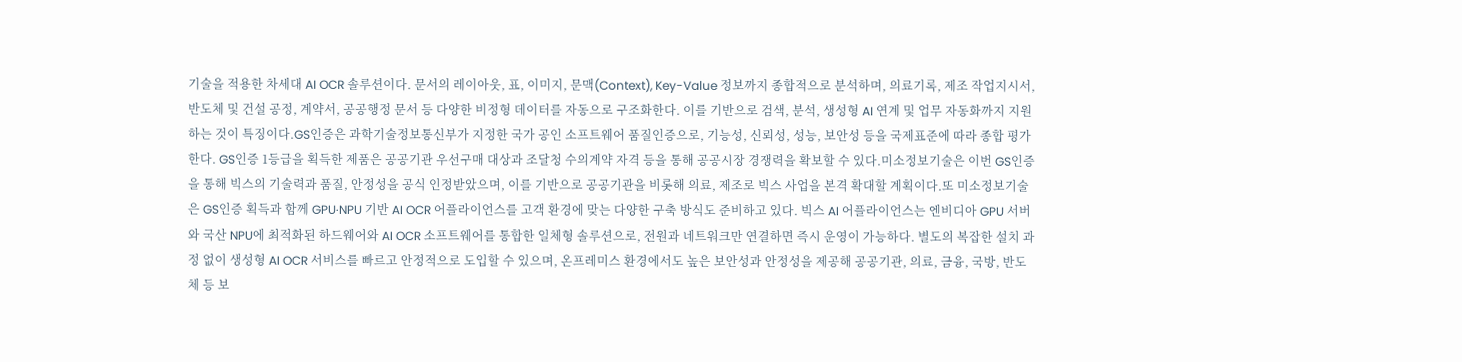기술을 적용한 차세대 AI OCR 솔루션이다. 문서의 레이아웃, 표, 이미지, 문맥(Context), Key-Value 정보까지 종합적으로 분석하며, 의료기록, 제조 작업지시서, 반도체 및 건설 공정, 계약서, 공공행정 문서 등 다양한 비정형 데이터를 자동으로 구조화한다. 이를 기반으로 검색, 분석, 생성형 AI 연계 및 업무 자동화까지 지원하는 것이 특징이다.GS인증은 과학기술정보통신부가 지정한 국가 공인 소프트웨어 품질인증으로, 기능성, 신뢰성, 성능, 보안성 등을 국제표준에 따라 종합 평가한다. GS인증 1등급을 획득한 제품은 공공기관 우선구매 대상과 조달청 수의계약 자격 등을 통해 공공시장 경쟁력을 확보할 수 있다.미소정보기술은 이번 GS인증을 통해 빅스의 기술력과 품질, 안정성을 공식 인정받았으며, 이를 기반으로 공공기관을 비롯해 의료, 제조로 빅스 사업을 본격 확대할 계획이다.또 미소정보기술은 GS인증 획득과 함께 GPU·NPU 기반 AI OCR 어플라이언스를 고객 환경에 맞는 다양한 구축 방식도 준비하고 있다. 빅스 AI 어플라이언스는 엔비디아 GPU 서버와 국산 NPU에 최적화된 하드웨어와 AI OCR 소프트웨어를 통합한 일체형 솔루션으로, 전원과 네트워크만 연결하면 즉시 운영이 가능하다. 별도의 복잡한 설치 과정 없이 생성형 AI OCR 서비스를 빠르고 안정적으로 도입할 수 있으며, 온프레미스 환경에서도 높은 보안성과 안정성을 제공해 공공기관, 의료, 금융, 국방, 반도체 등 보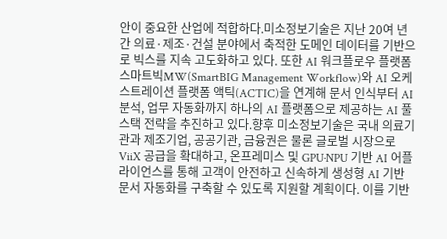안이 중요한 산업에 적합하다.미소정보기술은 지난 20여 년간 의료·제조·건설 분야에서 축적한 도메인 데이터를 기반으로 빅스를 지속 고도화하고 있다. 또한 AI 워크플로우 플랫폼 스마트빅MW(SmartBIG Management Workflow)와 AI 오케스트레이션 플랫폼 액틱(ACTIC)을 연계해 문서 인식부터 AI 분석, 업무 자동화까지 하나의 AI 플랫폼으로 제공하는 AI 풀스택 전략을 추진하고 있다.향후 미소정보기술은 국내 의료기관과 제조기업, 공공기관, 금융권은 물론 글로벌 시장으로 ViiX 공급을 확대하고, 온프레미스 및 GPU·NPU 기반 AI 어플라이언스를 통해 고객이 안전하고 신속하게 생성형 AI 기반 문서 자동화를 구축할 수 있도록 지원할 계획이다. 이를 기반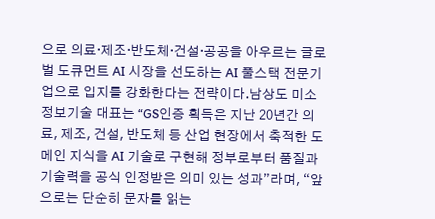으로 의료·제조·반도체·건설·공공을 아우르는 글로벌 도큐먼트 AI 시장을 선도하는 AI 풀스택 전문기업으로 입지를 강화한다는 전략이다.남상도 미소정보기술 대표는 “GS인증 획득은 지난 20년간 의료, 제조, 건설, 반도체 등 산업 현장에서 축적한 도메인 지식을 AI 기술로 구현해 정부로부터 품질과 기술력을 공식 인정받은 의미 있는 성과”라며, “앞으로는 단순히 문자를 읽는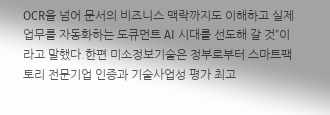OCR을 넘어 문서의 비즈니스 맥락까지도 이해하고 실제 업무를 자동화하는 도큐먼트 AI 시대를 선도해 갈 것”이라고 말했다.한편 미소정보기술은 정부로부터 스마트팩토리 전문기업 인증과 기술사업성 평가 최고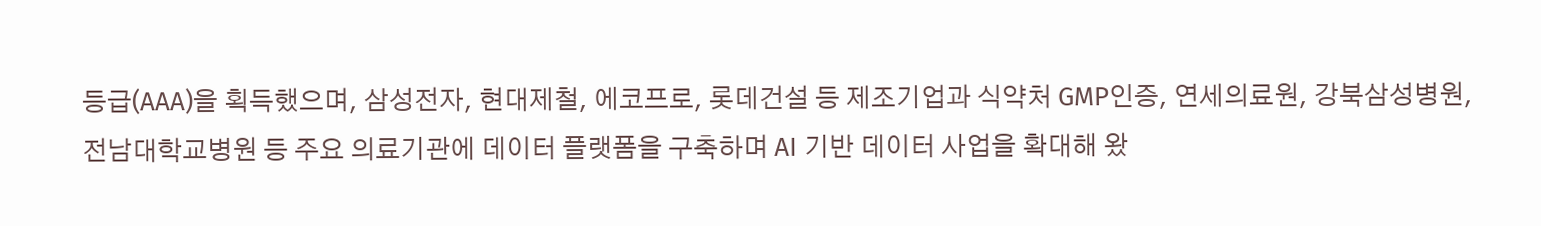등급(AAA)을 획득했으며, 삼성전자, 현대제철, 에코프로, 롯데건설 등 제조기업과 식약처 GMP인증, 연세의료원, 강북삼성병원, 전남대학교병원 등 주요 의료기관에 데이터 플랫폼을 구축하며 AI 기반 데이터 사업을 확대해 왔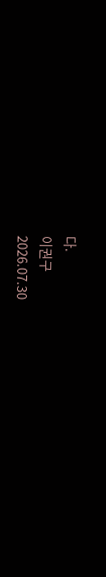다.
이권구
2026.07.30